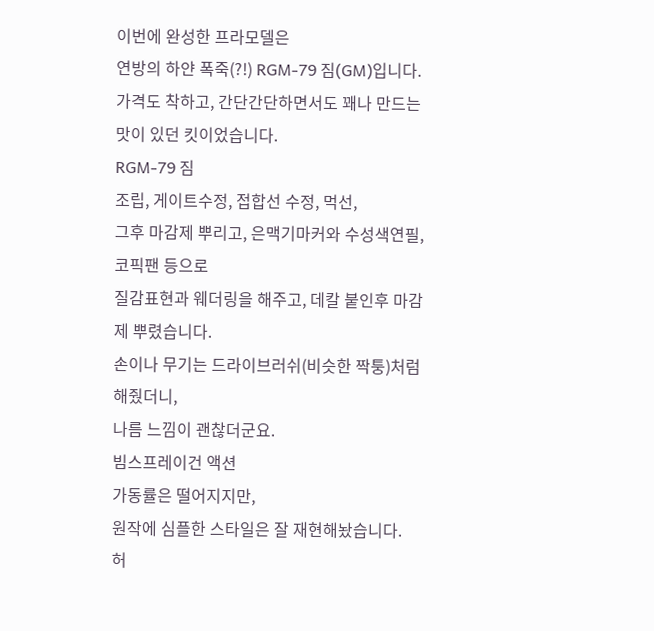이번에 완성한 프라모델은
연방의 하얀 폭죽(?!) RGM-79 짐(GM)입니다.
가격도 착하고, 간단간단하면서도 꽤나 만드는 맛이 있던 킷이었습니다.
RGM-79 짐
조립, 게이트수정, 접합선 수정, 먹선,
그후 마감제 뿌리고, 은맥기마커와 수성색연필, 코픽팬 등으로
질감표현과 웨더링을 해주고, 데칼 붙인후 마감제 뿌렸습니다.
손이나 무기는 드라이브러쉬(비슷한 짝퉁)처럼 해줬더니,
나름 느낌이 괜찮더군요.
빔스프레이건 액션
가동률은 떨어지지만,
원작에 심플한 스타일은 잘 재현해놨습니다.
허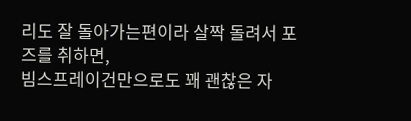리도 잘 돌아가는편이라 살짝 돌려서 포즈를 취하면,
빔스프레이건만으로도 꽤 괜찮은 자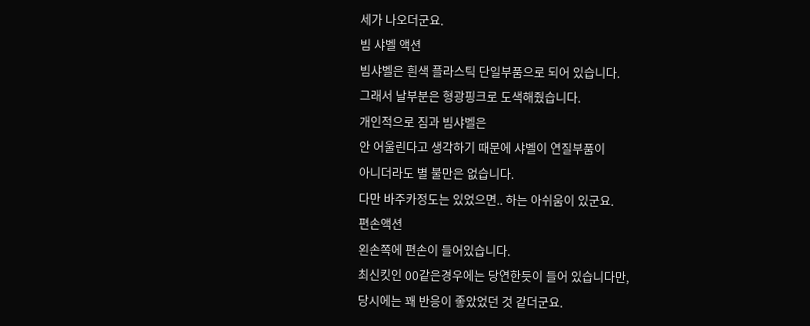세가 나오더군요.
빔 샤벨 액션
빔샤벨은 흰색 플라스틱 단일부품으로 되어 있습니다.
그래서 날부분은 형광핑크로 도색해줬습니다.
개인적으로 짐과 빔샤벨은
안 어울린다고 생각하기 때문에 샤벨이 연질부품이
아니더라도 별 불만은 없습니다.
다만 바주카정도는 있었으면.. 하는 아쉬움이 있군요.
편손액션
왼손쪽에 편손이 들어있습니다.
최신킷인 00같은경우에는 당연한듯이 들어 있습니다만,
당시에는 꽤 반응이 좋았었던 것 같더군요.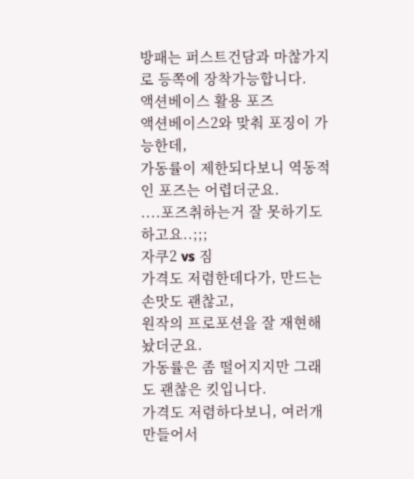방패는 퍼스트건담과 마찮가지로 등쪽에 장착가능합니다.
액션베이스 활용 포즈
액션베이스2와 맞춰 포징이 가능한데,
가동률이 제한되다보니 역동적인 포즈는 어렵더군요.
....포즈취하는거 잘 못하기도 하고요..;;;
자쿠2 vs 짐
가격도 저렴한데다가, 만드는 손맛도 괜찮고,
원작의 프로포션을 잘 재현해놨더군요.
가동률은 좀 떨어지지만 그래도 괜찮은 킷입니다.
가격도 저렴하다보니, 여러개 만들어서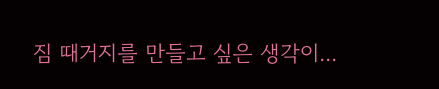짐 때거지를 만들고 싶은 생각이...